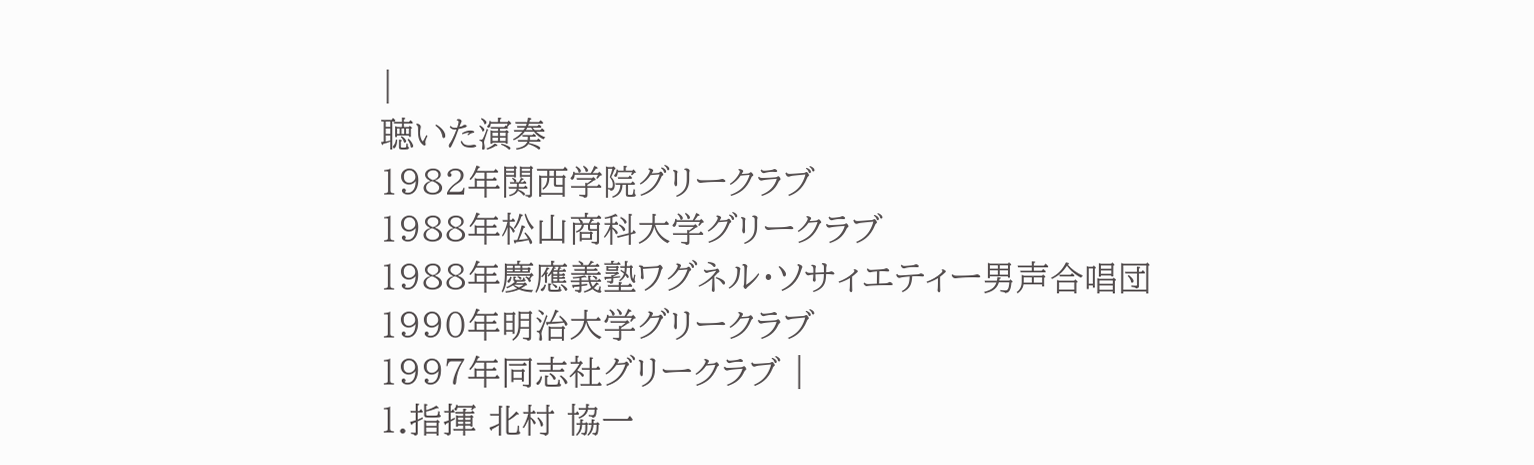|
聴いた演奏
1982年関西学院グリークラブ
1988年松山商科大学グリークラブ
1988年慶應義塾ワグネル・ソサィエティー男声合唱団
1990年明治大学グリークラブ
1997年同志社グリークラブ |
1.指揮 北村 協一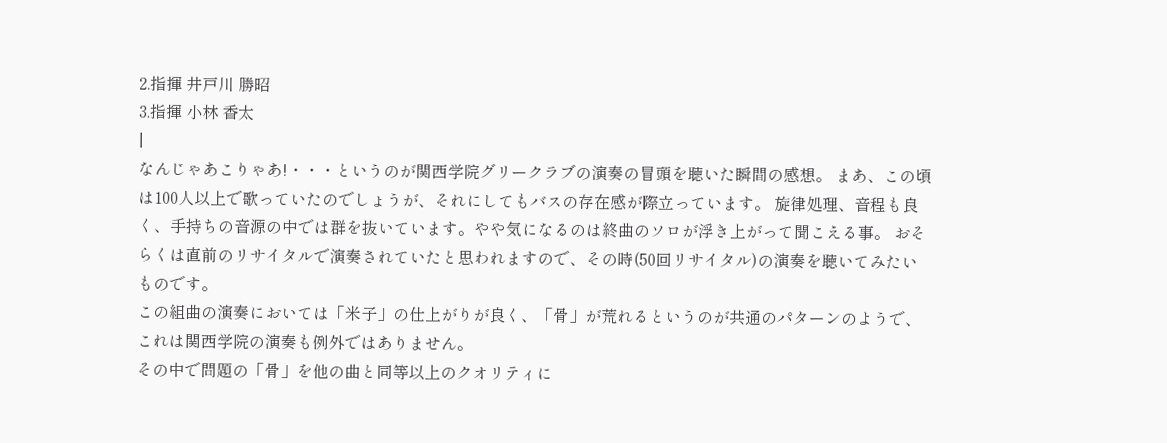2.指揮 井戸川 勝昭
3.指揮 小林 香太
|
なんじゃあこりゃあ!・・・というのが関西学院グリークラブの演奏の冒頭を聴いた瞬間の感想。 まあ、この頃は100人以上で歌っていたのでしょうが、それにしてもバスの存在感が際立っています。 旋律処理、音程も良く、手持ちの音源の中では群を抜いています。やや気になるのは終曲のソロが浮き上がって聞こえる事。 おそらくは直前のリサイタルで演奏されていたと思われますので、その時(50回リサイタル)の演奏を聴いてみたいものです。
この組曲の演奏においては「米子」の仕上がりが良く、「骨」が荒れるというのが共通のパターンのようで、
これは関西学院の演奏も例外ではありません。
その中で問題の「骨」を他の曲と同等以上のクオリティに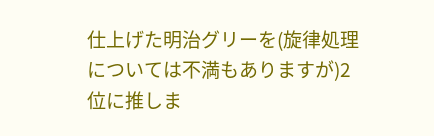仕上げた明治グリーを(旋律処理については不満もありますが)2位に推しま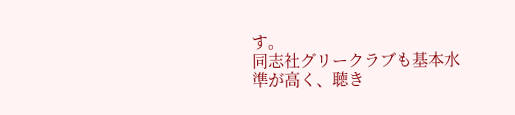す。
同志社グリークラブも基本水準が高く、聴き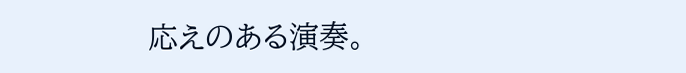応えのある演奏。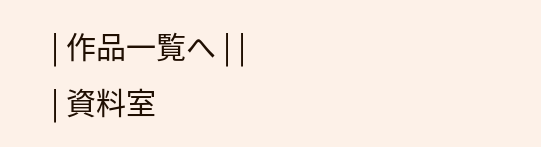| 作品一覧へ | |
| 資料室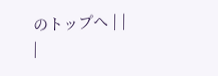のトップへ | |
|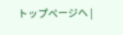トップページへ |